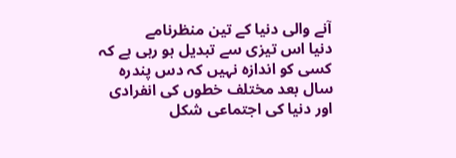آنے والی دنیا کے تین منظرنامے
دنیا اس تیزی سے تبدیل ہو رہی ہے کہ کسی کو اندازہ نہیں کہ دس پندرہ سال بعد مختلف خطوں کی انفرادی اور دنیا کی اجتماعی شکل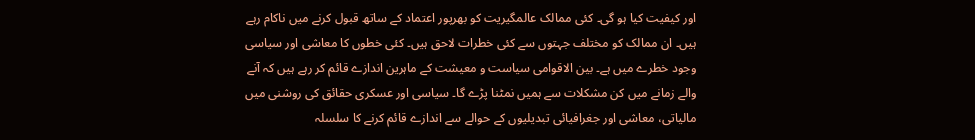اور کیفیت کیا ہو گی۔ کئی ممالک عالمگیریت کو بھرپور اعتماد کے ساتھ قبول کرنے میں ناکام رہے ہیں۔ ان ممالک کو مختلف جہتوں سے کئی خطرات لاحق ہیں۔ کئی خطوں کا معاشی اور سیاسی وجود خطرے میں ہے۔ بین الاقوامی سیاست و معیشت کے ماہرین اندازے قائم کر رہے ہیں کہ آنے والے زمانے میں کن مشکلات سے ہمیں نمٹنا پڑے گا۔ سیاسی اور عسکری حقائق کی روشنی میں مالیاتی، معاشی اور جغرافیائی تبدیلیوں کے حوالے سے اندازے قائم کرنے کا سلسلہ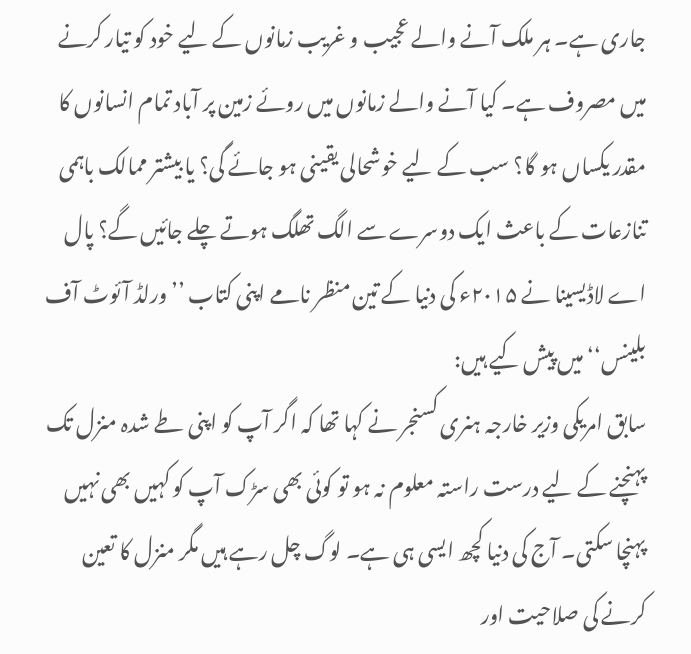جاری ہے۔ ہر ملک آنے والے عجیب و غریب زمانوں کے لیے خود کو تیار کرنے میں مصروف ہے۔ کیا آنے والے زمانوں میں روئے زمین پر آباد تمام انسانوں کا مقدر یکساں ہو گا؟ سب کے لیے خوشحالی یقینی ہو جائے گی؟ یا بیشتر ممالک باہمی تنازعات کے باعث ایک دوسرے سے الگ تھلگ ہوتے چلے جائیں گے؟ پال اے لاڈیسینا نے ۲۰۱۵ء کی دنیا کے تین منظر نامے اپنی کتاب ’’ورلڈ آئوٹ آف بلینس‘‘ میں پیش کیے ہیں:
سابق امریکی وزیر خارجہ ہنری کسنجر نے کہا تھا کہ اگر آپ کو اپنی طے شدہ منزل تک پہنچنے کے لیے درست راستہ معلوم نہ ہو تو کوئی بھی سڑک آپ کو کہیں بھی نہیں پہنچا سکتی۔ آج کی دنیا کچھ ایسی ہی ہے۔ لوگ چل رہے ہیں مگر منزل کا تعین کرنے کی صلاحیت اور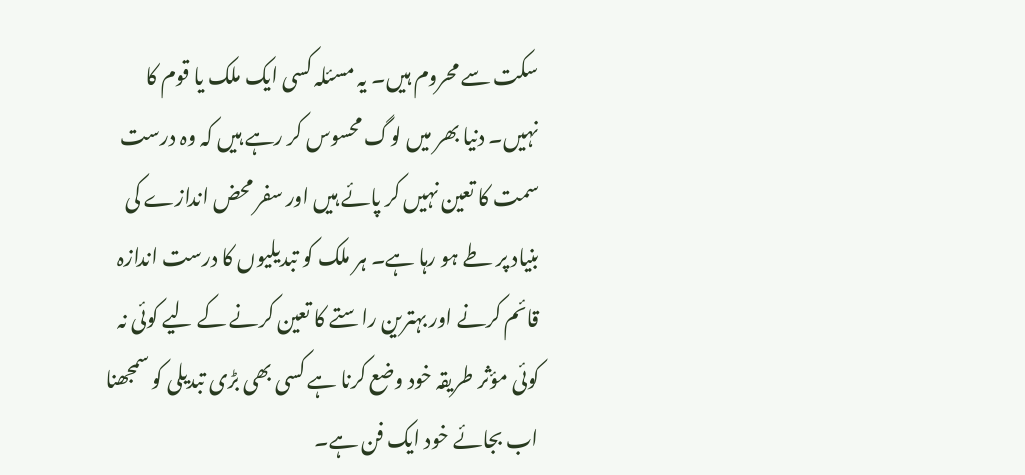سکت سے محروم ہیں۔ یہ مسئلہ کسی ایک ملک یا قوم کا نہیں۔ دنیا بھر میں لوگ محسوس کر رہے ہیں کہ وہ درست سمت کا تعین نہیں کر پائے ہیں اور سفر محض اندازے کی بنیاد پر طے ہو رہا ہے۔ ہر ملک کو تبدیلیوں کا درست اندازہ قائم کرنے اور بہترین راستے کا تعین کرنے کے لیے کوئی نہ کوئی مؤثر طریقہ خود وضع کرنا ہے کسی بھی بڑی تبدیلی کو سمجھنا اب بجائے خود ایک فن ہے۔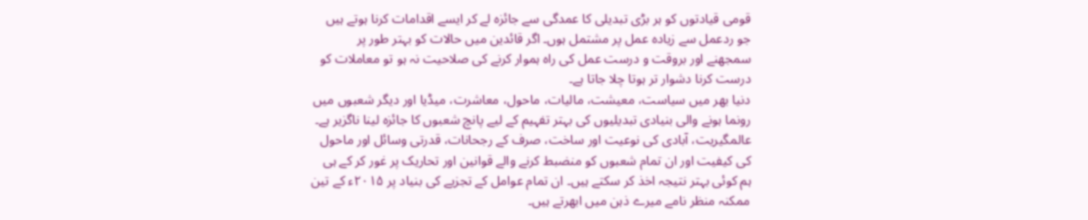قومی قیادتوں کو ہر بڑی تبدیلی کا عمدگی سے جائزہ لے کر ایسے اقدامات کرنا ہوتے ہیں جو ردعمل سے زیادہ عمل پر مشتمل ہوں۔ اگر قائدین میں حالات کو بہتر طور پر سمجھنے اور بروقت و درست عمل کی راہ ہموار کرنے کی صلاحیت نہ ہو تو معاملات کو درست کرنا دشوار تر ہوتا چلا جاتا ہے۔
دنیا بھر میں سیاست، معیشت، مالیات، ماحول، معاشرت، میڈیا اور دیگر شعبوں میں رونما ہونے والی بنیادی تبدیلیوں کی بہتر تفہیم کے لیے پانچ شعبوں کا جائزہ لینا ناگزیر ہے۔ عالمگیریت، آبادی کی نوعیت اور ساخت، صرف کے رجحانات، قدرتی وسائل اور ماحول کی کیفیت اور ان تمام شعبوں کو منضبط کرنے والے قوانین اور تحاریک پر غور کر کے ہی ہم کوئی بہتر نتیجہ اخذ کر سکتے ہیں۔ ان تمام عوامل کے تجزیے کی بنیاد پر ۲۰۱۵ء کے تین ممکنہ منظر نامے میرے ذہن میں ابھرتے ہیں۔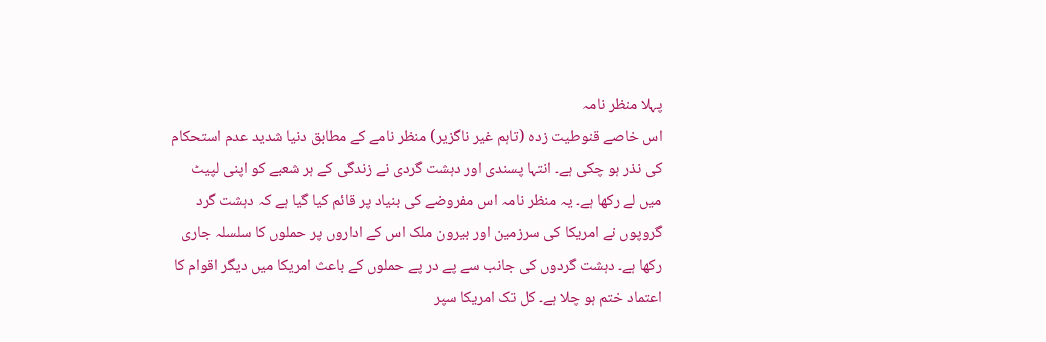پہلا منظر نامہ
اس خاصے قنوطیت زدہ (تاہم غیر ناگزیر) منظر نامے کے مطابق دنیا شدید عدم استحکام کی نذر ہو چکی ہے۔ انتہا پسندی اور دہشت گردی نے زندگی کے ہر شعبے کو اپنی لپیٹ میں لے رکھا ہے۔ یہ منظر نامہ اس مفروضے کی بنیاد پر قائم کیا گیا ہے کہ دہشت گرد گروپوں نے امریکا کی سرزمین اور بیرون ملک اس کے اداروں پر حملوں کا سلسلہ جاری رکھا ہے۔ دہشت گردوں کی جانب سے پے در پے حملوں کے باعث امریکا میں دیگر اقوام کا اعتماد ختم ہو چلا ہے۔ کل تک امریکا سپر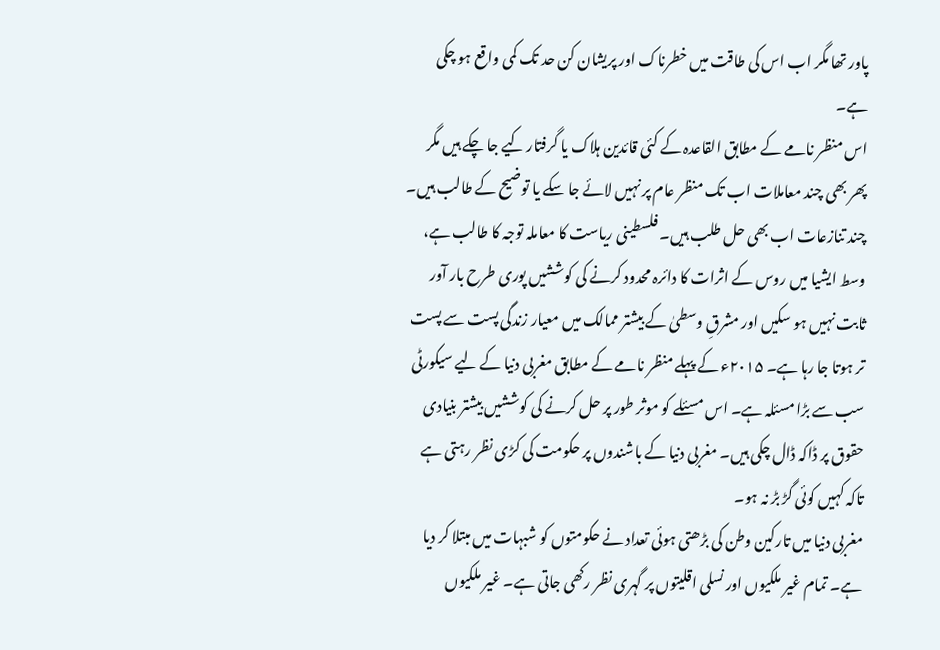پاور تھا مگر اب اس کی طاقت میں خطرناک اور پریشان کن حد تک کمی واقع ہو چکی ہے۔
اس منظر نامے کے مطابق القاعدہ کے کئی قائدین ہلاک یا گرفتار کیے جا چکے ہیں مگر پھر بھی چند معاملات اب تک منظر عام پر نہیں لائے جا سکے یا توضیح کے طالب ہیں۔ چند تنازعات اب بھی حل طلب ہیں۔ فلسطینی ریاست کا معاملہ توجہ کا طالب ہے، وسط ایشیا میں روس کے اثرات کا دائرہ محدود کرنے کی کوششیں پوری طرح بار آور ثابت نہیں ہو سکیں اور مشرقِ وسطیٰ کے بیشتر ممالک میں معیار زندگی پست سے پست تر ہوتا جا رہا ہے۔ ۲۰۱۵ء کے پہلے منظر نامے کے مطابق مغربی دنیا کے لیے سیکورٹی سب سے بڑا مسئلہ ہے۔ اس مسئلے کو موثر طور پر حل کرنے کی کوششیں بیشتر بنیادی حقوق پر ڈاکہ ڈال چکی ہیں۔ مغربی دنیا کے باشندوں پر حکومت کی کڑی نظر رہتی ہے تاکہ کہیں کوئی گڑ بڑ نہ ہو۔
مغربی دنیا میں تارکین وطن کی بڑھتی ہوئی تعداد نے حکومتوں کو شبہات میں مبتلا کر دیا ہے۔ تمام غیر ملکیوں اور نسلی اقلیتوں پر گہری نظر رکھی جاتی ہے۔ غیر ملکیوں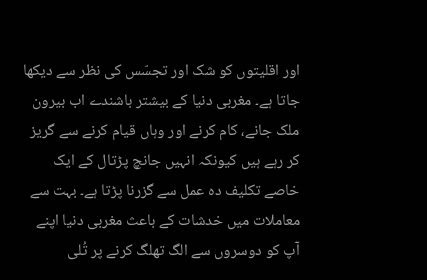اور اقلیتوں کو شک اور تجسّس کی نظر سے دیکھا جاتا ہے۔ مغربی دنیا کے بیشتر باشندے اب بیرون ملک جانے، کام کرنے اور وہاں قیام کرنے سے گریز کر رہے ہیں کیونکہ انہیں جانچ پڑتال کے ایک خاصے تکلیف دہ عمل سے گزرنا پڑتا ہے۔ بہت سے معاملات میں خدشات کے باعث مغربی دنیا اپنے آپ کو دوسروں سے الگ تھلگ کرنے پر تُلی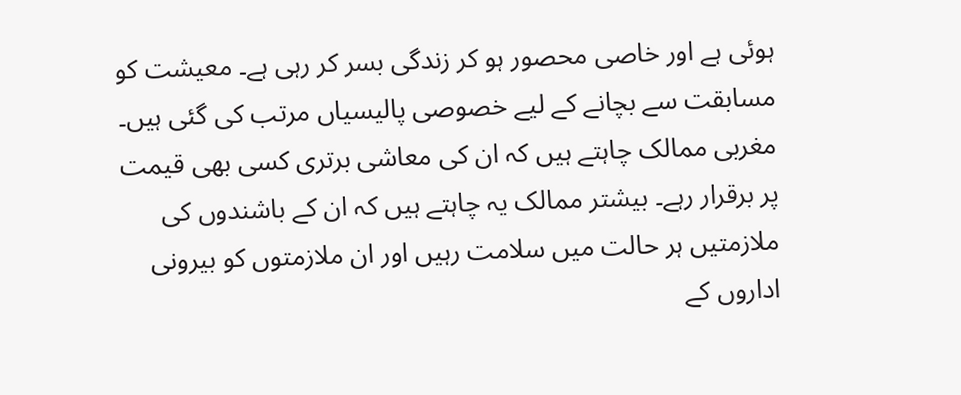ہوئی ہے اور خاصی محصور ہو کر زندگی بسر کر رہی ہے۔ معیشت کو مسابقت سے بچانے کے لیے خصوصی پالیسیاں مرتب کی گئی ہیں۔ مغربی ممالک چاہتے ہیں کہ ان کی معاشی برتری کسی بھی قیمت پر برقرار رہے۔ بیشتر ممالک یہ چاہتے ہیں کہ ان کے باشندوں کی ملازمتیں ہر حالت میں سلامت رہیں اور ان ملازمتوں کو بیرونی اداروں کے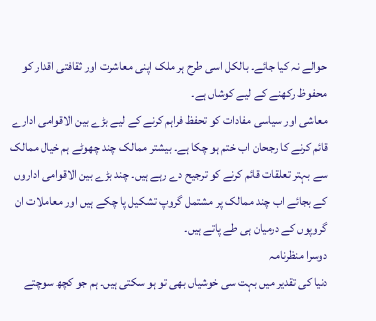حوالے نہ کیا جائے۔ بالکل اسی طرح ہر ملک اپنی معاشرت اور ثقافتی اقدار کو محفوظ رکھنے کے لیے کوشاں ہے۔
معاشی اور سیاسی مفادات کو تحفظ فراہم کرنے کے لیے بڑے بین الاقوامی ادارے قائم کرنے کا رجحان اب ختم ہو چکا ہے۔ بیشتر ممالک چند چھوٹے ہم خیال ممالک سے بہتر تعلقات قائم کرنے کو ترجیح دے رہے ہیں۔ چند بڑے بین الاقوامی اداروں کے بجائے اب چند ممالک پر مشتمل گروپ تشکیل پا چکے ہیں اور معاملات ان گروپوں کے درمیان ہی طے پاتے ہیں۔
دوسرا منظرنامہ
دنیا کی تقدیر میں بہت سی خوشیاں بھی تو ہو سکتی ہیں۔ ہم جو کچھ سوچتے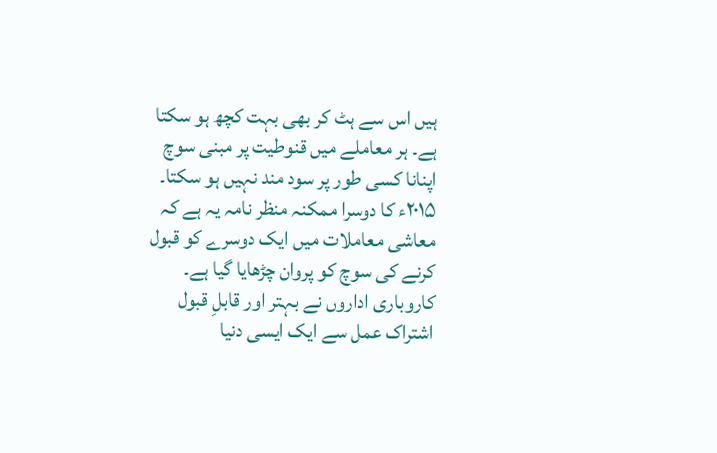ہیں اس سے ہٹ کر بھی بہت کچھ ہو سکتا ہے۔ ہر معاملے میں قنوطیت پر مبنی سوچ اپنانا کسی طور پر سود مند نہیں ہو سکتا۔ ۲۰۱۵ء کا دوسرا ممکنہ منظر نامہ یہ ہے کہ معاشی معاملات میں ایک دوسرے کو قبول کرنے کی سوچ کو پروان چڑھایا گیا ہے۔ کاروباری اداروں نے بہتر اور قابلِ قبول اشتراک عمل سے ایک ایسی دنیا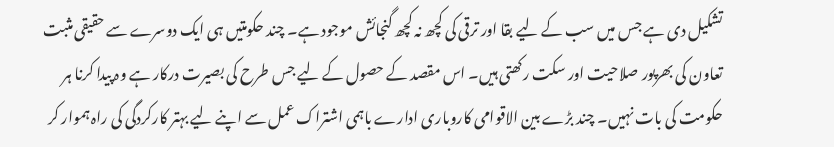تشکیل دی ہے جس میں سب کے لیے بقا اور ترقی کی کچھ نہ کچھ گنجائش موجود ہے۔ چند حکومتیں ہی ایک دوسرے سے حقیقی مثبت تعاون کی بھرپور صلاحیت اور سکت رکھتی ہیں۔ اس مقصد کے حصول کے لیے جس طرح کی بصیرت درکار ہے وہ پیدا کرنا ہر حکومت کی بات نہیں۔ چند بڑے بین الاقوامی کاروباری ادارے باہمی اشتراک عمل سے اپنے لیے بہتر کارکردگی کی راہ ہموار کر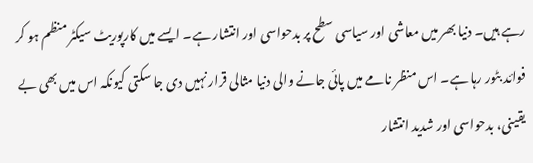رہے ہیں۔ دنیا بھر میں معاشی اور سیاسی سطح پر بدحواسی اور انتشار ہے۔ ایسے میں کارپوریٹ سیکٹر منظم ہو کر فوائد بٹور رہا ہے۔ اس منظر نامے میں پائی جانے والی دنیا مثالی قرار نہیں دی جا سکتی کیونکہ اس میں بھی بے یقینی، بدحواسی اور شدید انتشار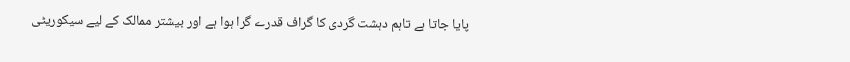پایا جاتا ہے تاہم دہشت گردی کا گراف قدرے گرا ہوا ہے اور بیشتر ممالک کے لیے سیکوریٹی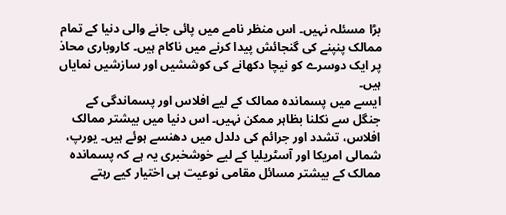بڑا مسئلہ نہیں۔ اس منظر نامے میں پائی جانے والی دنیا کے تمام ممالک پنپنے کی گنجائش پیدا کرنے میں ناکام ہیں۔ کاروباری محاذ پر ایک دوسرے کو نیچا دکھانے کی کوششیں اور سازشیں نمایاں ہیں۔
ایسے میں پسماندہ ممالک کے لیے افلاس اور پسماندگی کے جنگل سے نکلنا بظاہر ممکن نہیں۔ اس دنیا میں بیشتر ممالک افلاس، تشدد اور جرائم کی دلدل میں دھنسے ہوئے ہیں۔ یورپ، شمالی امریکا اور آسٹریلیا کے لیے خوشخبری یہ ہے کہ پسماندہ ممالک کے بیشتر مسائل مقامی نوعیت ہی اختیار کیے رہتے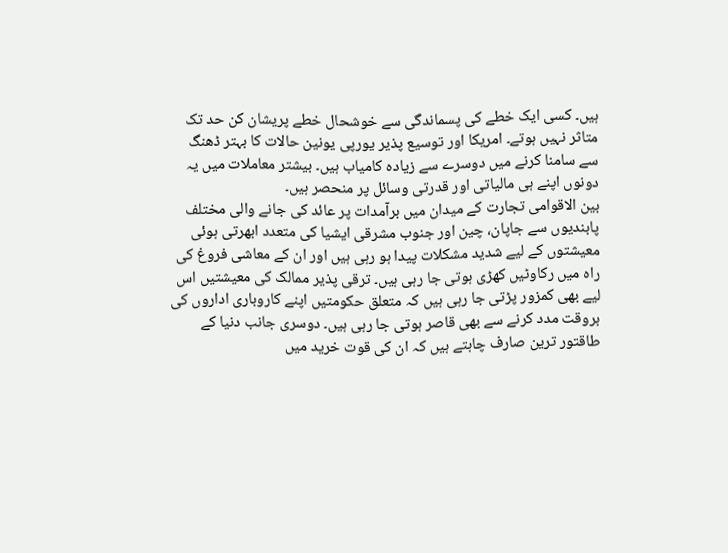ہیں۔ کسی ایک خطے کی پسماندگی سے خوشحال خطے پریشان کن حد تک متاثر نہیں ہوتے۔ امریکا اور توسیع پذیر یورپی یونین حالات کا بہتر ڈھنگ سے سامنا کرنے میں دوسرے سے زیادہ کامیاب ہیں۔ بیشتر معاملات میں یہ دونوں اپنے ہی مالیاتی اور قدرتی وسائل پر منحصر ہیں۔
بین الاقوامی تجارت کے میدان میں برآمدات پر عائد کی جانے والی مختلف پابندیوں سے جاپان، چین اور جنوب مشرقی ایشیا کی متعدد ابھرتی ہوئی معیشتوں کے لیے شدید مشکلات پیدا ہو رہی ہیں اور ان کے معاشی فروغ کی راہ میں رکاوٹیں کھڑی ہوتی جا رہی ہیں۔ ترقی پذیر ممالک کی معیشتیں اس لیے بھی کمزور پڑتی جا رہی ہیں کہ متعلق حکومتیں اپنے کاروباری اداروں کی بروقت مدد کرنے سے بھی قاصر ہوتی جا رہی ہیں۔ دوسری جانب دنیا کے طاقتور ترین صارف چاہتے ہیں کہ ان کی قوت خرید میں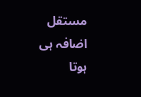مستقل اضافہ ہی ہوتا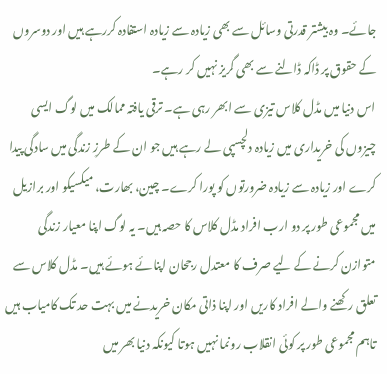جائے۔ وہ بیشتر قدرتی وسائل سے بھی زیادہ سے زیادہ استفادہ کررہے ہیں اور دوسروں کے حقوق پر ڈاکہ ڈالنے سے بھی گریز نہیں کر رہے۔
اس دنیا میں مڈل کلاس تیزی سے ابھر رہی ہے۔ ترقی یافتہ ممالک میں لوگ ایسی چیزوں کی خریداری میں زیادہ دلچسپی لے رہے ہیں جو ان کے طرزِ زندگی میں سادگی پیدا کرے اور زیادہ سے زیادہ ضرورتوں کو پورا کرے۔ چین، بھارت، میکسیکو اور برازیل میں مجموعی طور پر دو ارب افراد مڈل کلاس کا حصہ ہیں۔ یہ لوگ اپنا معیار زندگی متوازن کرنے کے لیے صرف کا معتدل رجحان اپنائے ہوئے ہیں۔ مڈل کلاس سے تعلق رکھنے والے افراد کاریں اور اپنا ذاتی مکان خریدنے میں بہت حد تک کامیاب ہیں تاہم مجموعی طور پر کوئی انقلاب رونما نہیں ہوتا کیونکہ دنیا بھر میں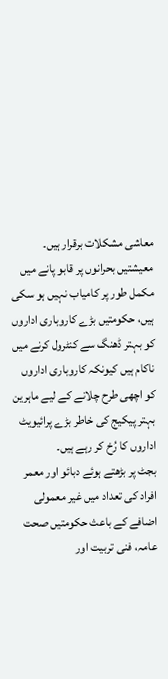معاشی مشکلات برقرار ہیں۔ معیشتیں بحرانوں پر قابو پانے میں مکمل طور پر کامیاب نہیں ہو سکی ہیں، حکومتیں بڑے کاروباری اداروں کو بہتر ڈھنگ سے کنٹرول کرنے میں ناکام ہیں کیونکہ کاروباری اداروں کو اچھی طرح چلانے کے لیے ماہرین بہتر پیکیج کی خاطر بڑے پرائیویٹ اداروں کا رُخ کر رہے ہیں۔
بجٹ پر بڑھتے ہوئے دبائو اور معمر افراد کی تعداد میں غیر معمولی اضافے کے باعث حکومتیں صحت عامہ، فنی تربیت اور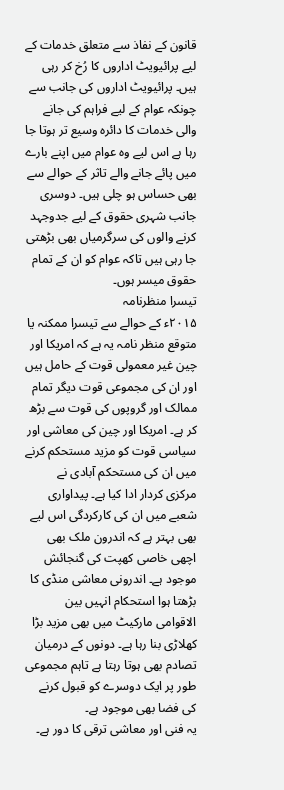قانون کے نفاذ سے متعلق خدمات کے لیے پرائیویٹ اداروں کا رُخ کر رہی ہیں۔ پرائیویٹ اداروں کی جانب سے چونکہ عوام کے لیے فراہم کی جانے والی خدمات کا دائرہ وسیع تر ہوتا جا رہا ہے اس لیے وہ عوام میں اپنے بارے میں پائے جانے والے تاثر کے حوالے سے بھی حساس ہو چلی ہیں۔ دوسری جانب شہری حقوق کے لیے جدوجہد کرنے والوں کی سرگرمیاں بھی بڑھتی جا رہی ہیں تاکہ عوام کو ان کے تمام حقوق میسر ہوں۔
تیسرا منظرنامہ
۲۰۱۵ء کے حوالے سے تیسرا ممکنہ یا متوقع منظر نامہ یہ ہے کہ امریکا اور چین غیر معمولی قوت کے حامل ہیں اور ان کی مجموعی قوت دیگر تمام ممالک اور گروپوں کی قوت سے بڑھ کر ہے۔ امریکا اور چین کی معاشی اور سیاسی قوت کو مزید مستحکم کرنے میں ان کی مستحکم آبادی نے مرکزی کردار ادا کیا ہے۔ پیداواری شعبے میں ان کی کارکردگی اس لیے بھی بہتر ہے کہ اندرون ملک بھی اچھی خاصی کھپت کی گنجائش موجود ہے۔ اندرونی معاشی منڈی کا بڑھتا ہوا استحکام انہیں بین الاقوامی مارکیٹ میں بھی مزید بڑا کھلاڑی بنا رہا ہے۔ دونوں کے درمیان تصادم بھی ہوتا رہتا ہے تاہم مجموعی طور پر ایک دوسرے کو قبول کرنے کی فضا بھی موجود ہے۔
یہ فنی اور معاشی ترقی کا دور ہے۔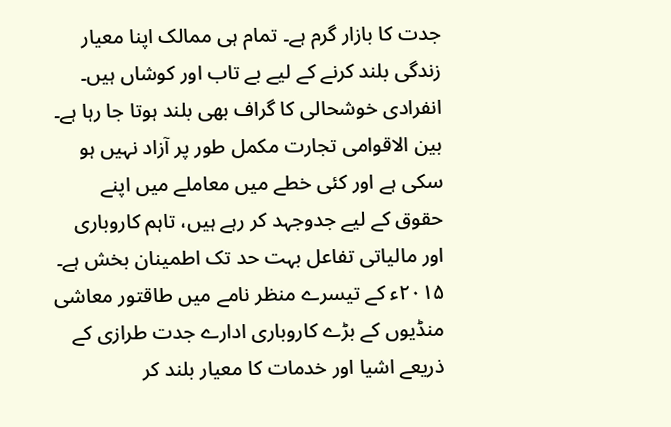جدت کا بازار گرم ہے۔ تمام ہی ممالک اپنا معیار زندگی بلند کرنے کے لیے بے تاب اور کوشاں ہیں۔ انفرادی خوشحالی کا گراف بھی بلند ہوتا جا رہا ہے۔ بین الاقوامی تجارت مکمل طور پر آزاد نہیں ہو سکی ہے اور کئی خطے میں معاملے میں اپنے حقوق کے لیے جدوجہد کر رہے ہیں، تاہم کاروباری اور مالیاتی تفاعل بہت حد تک اطمینان بخش ہے۔
۲۰۱۵ء کے تیسرے منظر نامے میں طاقتور معاشی منڈیوں کے بڑے کاروباری ادارے جدت طرازی کے ذریعے اشیا اور خدمات کا معیار بلند کر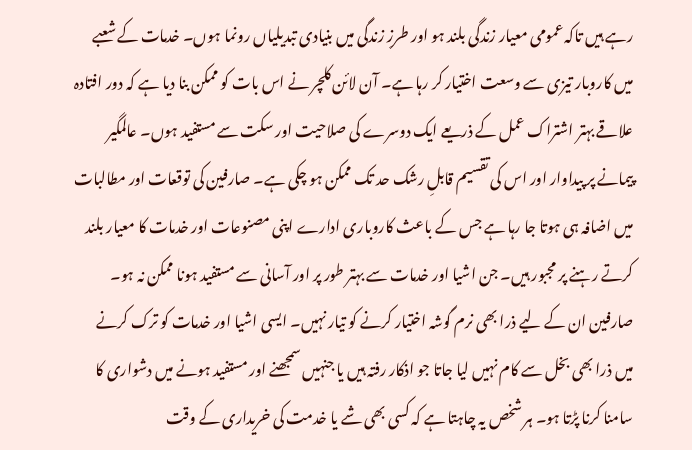رہے ہیں تاکہ عمومی معیار زندگی بلند ہو اور طرزِ زندگی میں بنیادی تبدیلیاں رونما ہوں۔ خدمات کے شعبے میں کاروبار تیزی سے وسعت اختیار کر رہا ہے۔ آن لائن کلچر نے اس بات کو ممکن بنا دیا ہے کہ دور افتادہ علاقے بہتر اشتراک عمل کے ذریعے ایک دوسرے کی صلاحیت اور سکت سے مستفید ہوں۔ عالمگیر پیمانے پر پیداوار اور اس کی تقسیم قابلِ رشک حد تک ممکن ہو چکی ہے۔ صارفین کی توقعات اور مطالبات میں اضافہ ہی ہوتا جا رہا ہے جس کے باعث کاروباری ادارے اپنی مصنوعات اور خدمات کا معیار بلند کرتے رہنے پر مجبور ہیں۔ جن اشیا اور خدمات سے بہتر طور پر اور آسانی سے مستفید ہونا ممکن نہ ہو۔ صارفین ان کے لیے ذرا بھی نرم گوشہ اختیار کرنے کو تیار نہیں۔ ایسی اشیا اور خدمات کو ترک کرنے میں ذرا بھی بخل سے کام نہیں لیا جاتا جو اذکار رفتہ ہیں یا جنہیں سمجھنے اور مستفید ہونے میں دشواری کا سامنا کرنا پڑتا ہو۔ ہر شخص یہ چاہتا ہے کہ کسی بھی شے یا خدمت کی خریداری کے وقت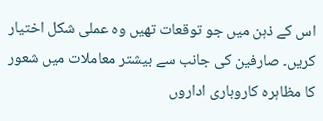اس کے ذہن میں جو توقعات تھیں وہ عملی شکل اختیار کریں۔ صارفین کی جانب سے بیشتر معاملات میں شعور کا مظاہرہ کاروباری اداروں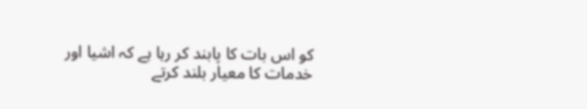کو اس بات کا پابند کر رہا ہے کہ اشیا اور خدمات کا معیار بلند کرتے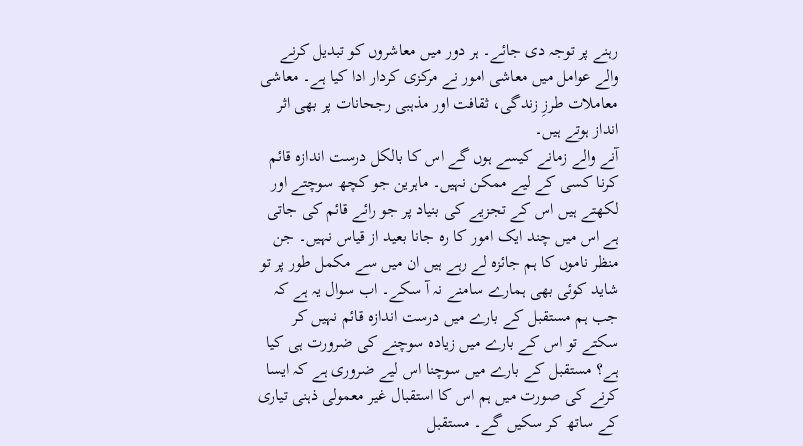رہنے پر توجہ دی جائے۔ ہر دور میں معاشروں کو تبدیل کرنے والے عوامل میں معاشی امور نے مرکزی کردار ادا کیا ہے۔ معاشی معاملات طرزِ زندگی، ثقافت اور مذہبی رجحانات پر بھی اثر انداز ہوتے ہیں۔
آنے والے زمانے کیسے ہوں گے اس کا بالکل درست اندازہ قائم کرنا کسی کے لیے ممکن نہیں۔ ماہرین جو کچھ سوچتے اور لکھتے ہیں اس کے تجزیے کی بنیاد پر جو رائے قائم کی جاتی ہے اس میں چند ایک امور کا رہ جانا بعید از قیاس نہیں۔ جن منظر ناموں کا ہم جائزہ لے رہے ہیں ان میں سے مکمل طور پر تو شاید کوئی بھی ہمارے سامنے نہ آ سکے۔ اب سوال یہ ہے کہ جب ہم مستقبل کے بارے میں درست اندازہ قائم نہیں کر سکتے تو اس کے بارے میں زیادہ سوچنے کی ضرورت ہی کیا ہے؟ مستقبل کے بارے میں سوچنا اس لیے ضروری ہے کہ ایسا کرنے کی صورت میں ہم اس کا استقبال غیر معمولی ذہنی تیاری کے ساتھ کر سکیں گے۔ مستقبل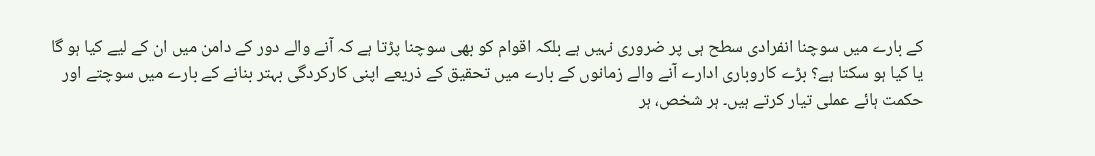کے بارے میں سوچنا انفرادی سطح ہی پر ضروری نہیں ہے بلکہ اقوام کو بھی سوچنا پڑتا ہے کہ آنے والے دور کے دامن میں ان کے لیے کیا ہو گا یا کیا ہو سکتا ہے؟ بڑے کاروباری ادارے آنے والے زمانوں کے بارے میں تحقیق کے ذریعے اپنی کارکردگی بہتر بنانے کے بارے میں سوچتے اور حکمت ہائے عملی تیار کرتے ہیں۔ ہر شخص، ہر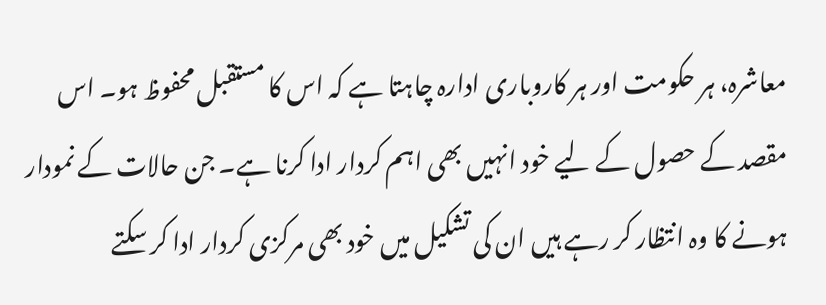معاشرہ، ہر حکومت اور ہر کاروباری ادارہ چاہتا ہے کہ اس کا مستقبل محفوظ ہو۔ اس مقصد کے حصول کے لیے خود انہیں بھی اہم کردار ادا کرنا ہے۔ جن حالات کے نمودار ہونے کا وہ انتظار کر رہے ہیں ان کی تشکیل میں خود بھی مرکزی کردار ادا کر سکتے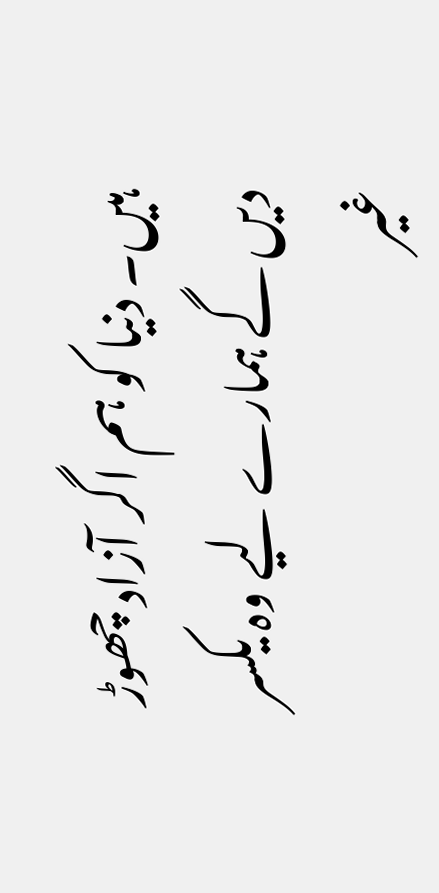ہیں۔ دنیا کو ہم اگر آزاد چھوڑ دیں گے ہمارے لیے وہ یکسر غیر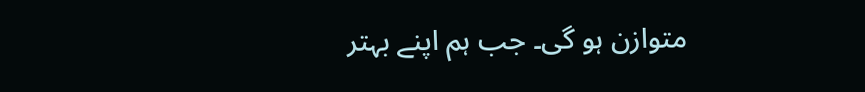متوازن ہو گی۔ جب ہم اپنے بہتر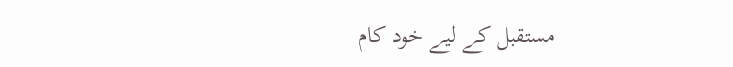مستقبل کے لیے خود کام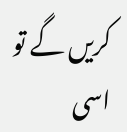کریں گے تو اسی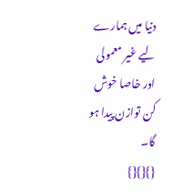دنیا میں ہمارے لیے غیر معمولی اور خاصا خوش کن توازن پیدا ہو گا۔
{}{}{}